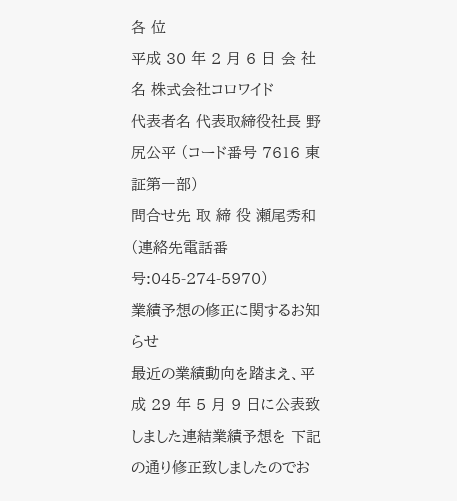各 位
平成 30 年 2 月 6 日 会 社 名 株式会社コロワイド
代表者名 代表取締役社長 野尻公平 (コード番号 7616 東証第一部)
問合せ先 取 締 役 瀬尾秀和 (連絡先電話番号:045-274-5970)
業績予想の修正に関するお知らせ
最近の業績動向を踏まえ、平成 29 年 5 月 9 日に公表致しました連結業績予想を 下記の通り修正致しましたのでお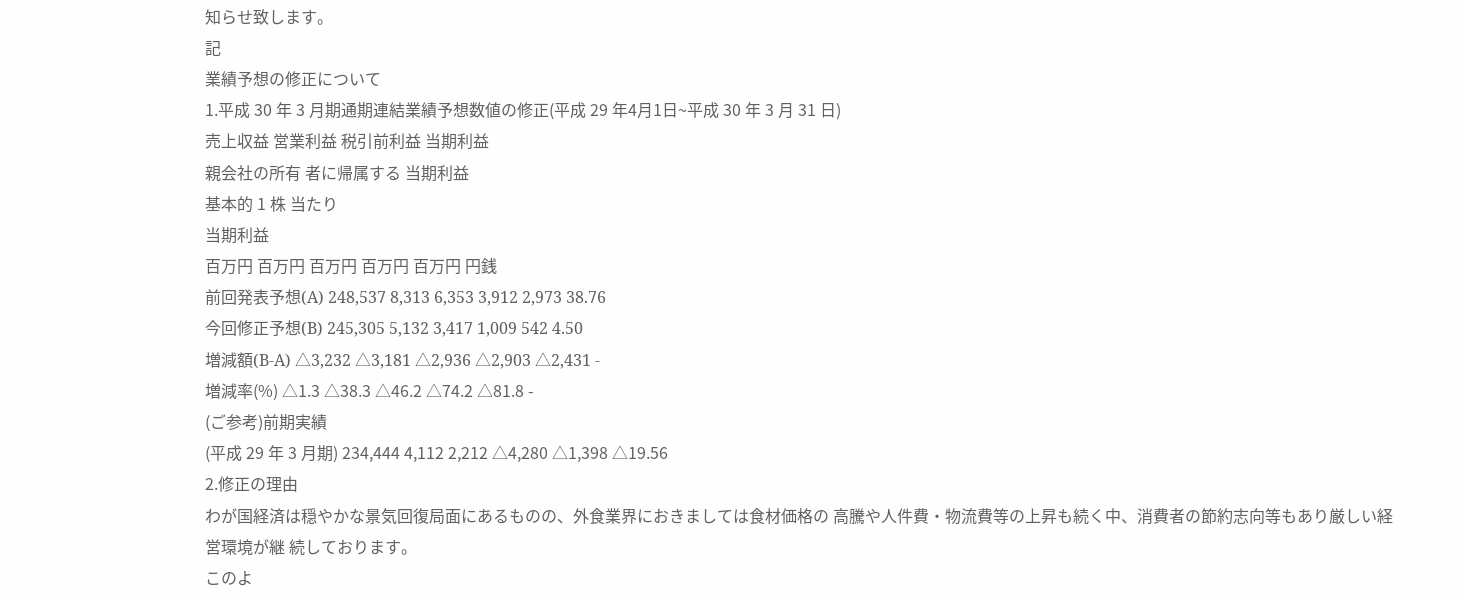知らせ致します。
記
業績予想の修正について
1.平成 30 年 3 月期通期連結業績予想数値の修正(平成 29 年4月1日~平成 30 年 3 月 31 日)
売上収益 営業利益 税引前利益 当期利益
親会社の所有 者に帰属する 当期利益
基本的 1 株 当たり
当期利益
百万円 百万円 百万円 百万円 百万円 円銭
前回発表予想(A) 248,537 8,313 6,353 3,912 2,973 38.76
今回修正予想(B) 245,305 5,132 3,417 1,009 542 4.50
増減額(B-A) △3,232 △3,181 △2,936 △2,903 △2,431 -
増減率(%) △1.3 △38.3 △46.2 △74.2 △81.8 -
(ご参考)前期実績
(平成 29 年 3 月期) 234,444 4,112 2,212 △4,280 △1,398 △19.56
2.修正の理由
わが国経済は穏やかな景気回復局面にあるものの、外食業界におきましては食材価格の 高騰や人件費・物流費等の上昇も続く中、消費者の節約志向等もあり厳しい経営環境が継 続しております。
このよ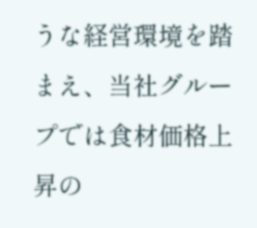うな経営環境を踏まえ、当社グループでは食材価格上昇の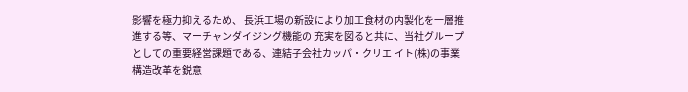影響を極力抑えるため、 長浜工場の新設により加工食材の内製化を一層推進する等、マーチャンダイジング機能の 充実を図ると共に、当社グループとしての重要経営課題である、連結子会社カッパ・クリエ イト(株)の事業構造改革を鋭意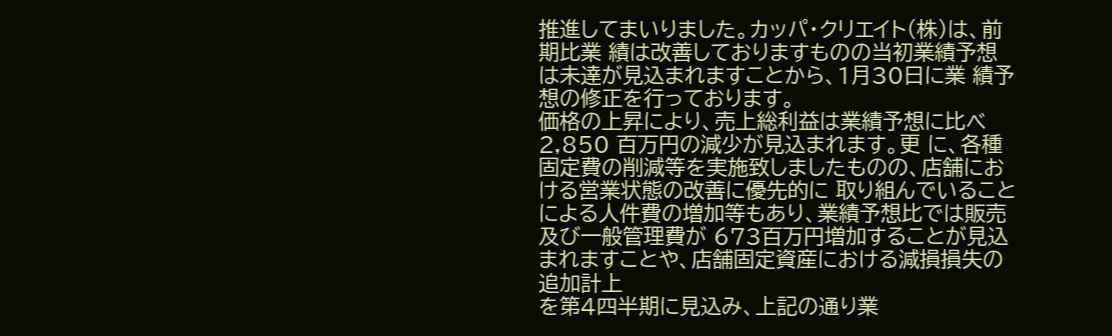推進してまいりました。カッパ・クリエイト(株)は、前期比業 績は改善しておりますものの当初業績予想は未達が見込まれますことから、1月30日に業 績予想の修正を行っております。
価格の上昇により、売上総利益は業績予想に比べ 2,850 百万円の減少が見込まれます。更 に、各種固定費の削減等を実施致しましたものの、店舗における営業状態の改善に優先的に 取り組んでいることによる人件費の増加等もあり、業績予想比では販売及び一般管理費が 673百万円増加することが見込まれますことや、店舗固定資産における減損損失の追加計上
を第4四半期に見込み、上記の通り業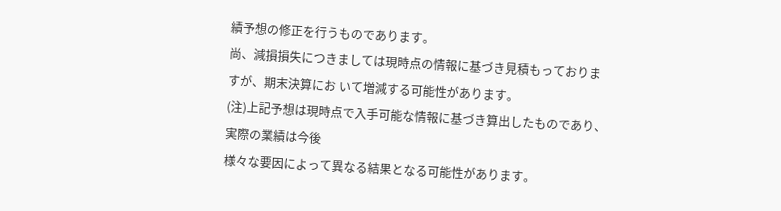績予想の修正を行うものであります。
尚、減損損失につきましては現時点の情報に基づき見積もっておりますが、期末決算にお いて増減する可能性があります。
(注)上記予想は現時点で入手可能な情報に基づき算出したものであり、実際の業績は今後
様々な要因によって異なる結果となる可能性があります。